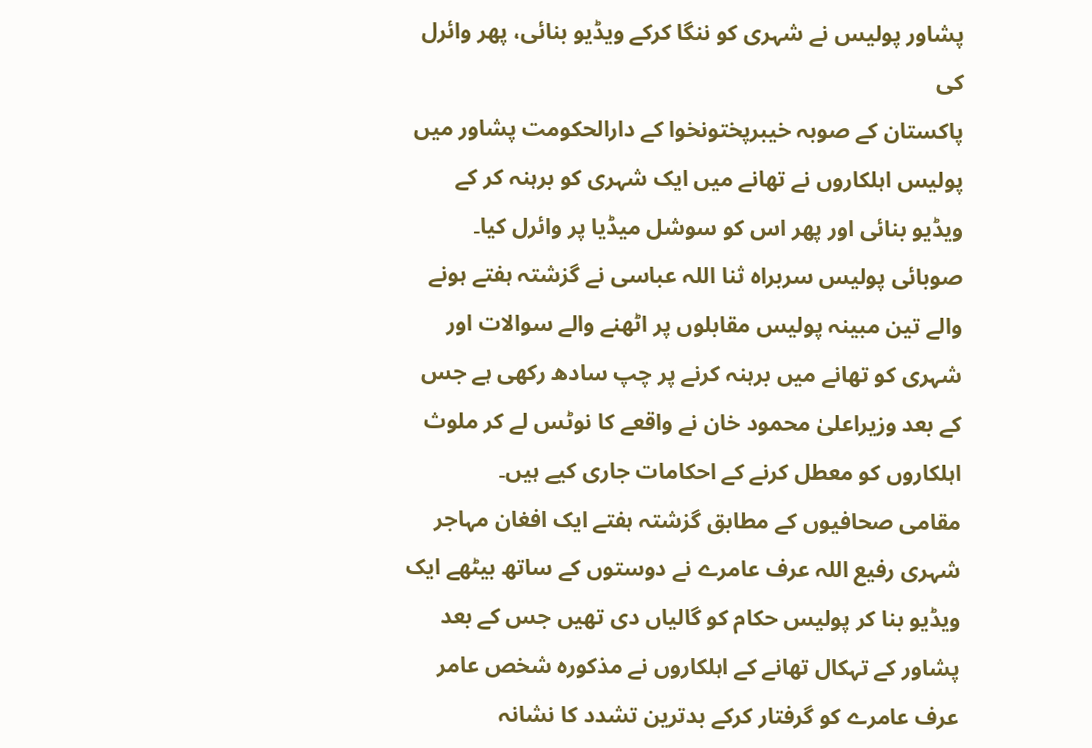پشاور پولیس نے شہری کو ننگا کرکے ویڈیو بنائی، پھر وائرل کی
پاکستان کے صوبہ خیبرپختونخوا کے دارالحکومت پشاور میں پولیس اہلکاروں نے تھانے میں ایک شہری کو برہنہ کر کے ویڈیو بنائی اور پھر اس کو سوشل میڈیا پر وائرل کیا۔
صوبائی پولیس سربراہ ثنا اللہ عباسی نے گزشتہ ہفتے ہونے والے تین مبینہ پولیس مقابلوں پر اٹھنے والے سوالات اور شہری کو تھانے میں برہنہ کرنے پر چپ سادھ رکھی ہے جس کے بعد وزیراعلیٰ محمود خان نے واقعے کا نوٹس لے کر ملوث اہلکاروں کو معطل کرنے کے احکامات جاری کیے ہیں۔
مقامی صحافیوں کے مطابق گزشتہ ہفتے ایک افغان مہاجر شہری رفیع اللہ عرف عامرے نے دوستوں کے ساتھ بیٹھے ایک ویڈیو بنا کر پولیس حکام کو گالیاں دی تھیں جس کے بعد پشاور کے تہکال تھانے کے اہلکاروں نے مذکورہ شخص عامر عرف عامرے کو گرفتار کرکے بدترین تشدد کا نشانہ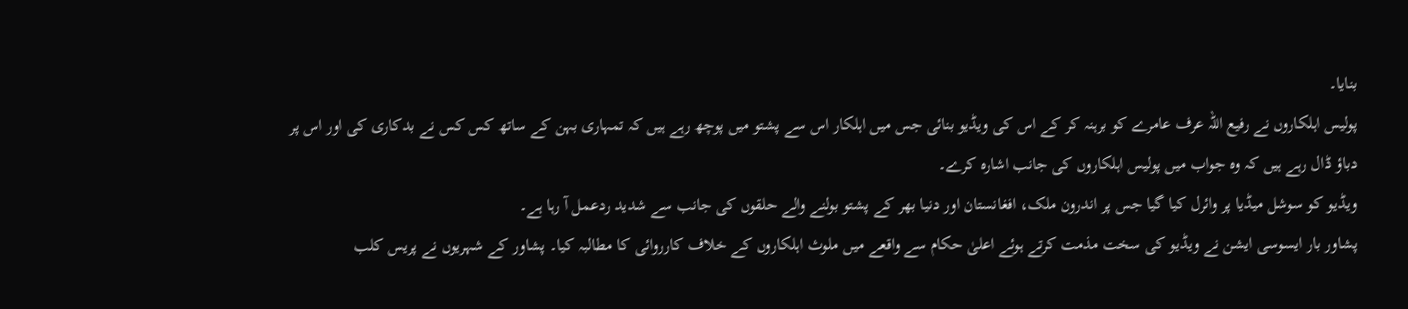بنایا۔
پولیس اہلکاروں نے رفیع اللہ عرف عامرے کو برہنہ کر کے اس کی ویڈیو بنائی جس میں اہلکار اس سے پشتو میں پوچھ رہے ہیں کہ تمہاری بہن کے ساتھ کس کس نے بدکاری کی اور اس پر دباؤ ڈال رہے ہیں کہ وہ جواب میں پولیس اہلکاروں کی جانب اشارہ کرے۔
ویڈیو کو سوشل میڈیا پر وائرل کیا گیا جس پر اندرون ملک، افغانستان اور دنیا بھر کے پشتو بولنے والے حلقوں کی جانب سے شدید ردعمل آ رہا ہے۔
پشاور بار ایسوسی ایشن نے ویڈیو کی سخت مذمت کرتے ہوئے اعلیٰ حکام سے واقعے میں ملوث اہلکاروں کے خلاف کارروائی کا مطالبہ کیا۔ پشاور کے شہریوں نے پریس کلب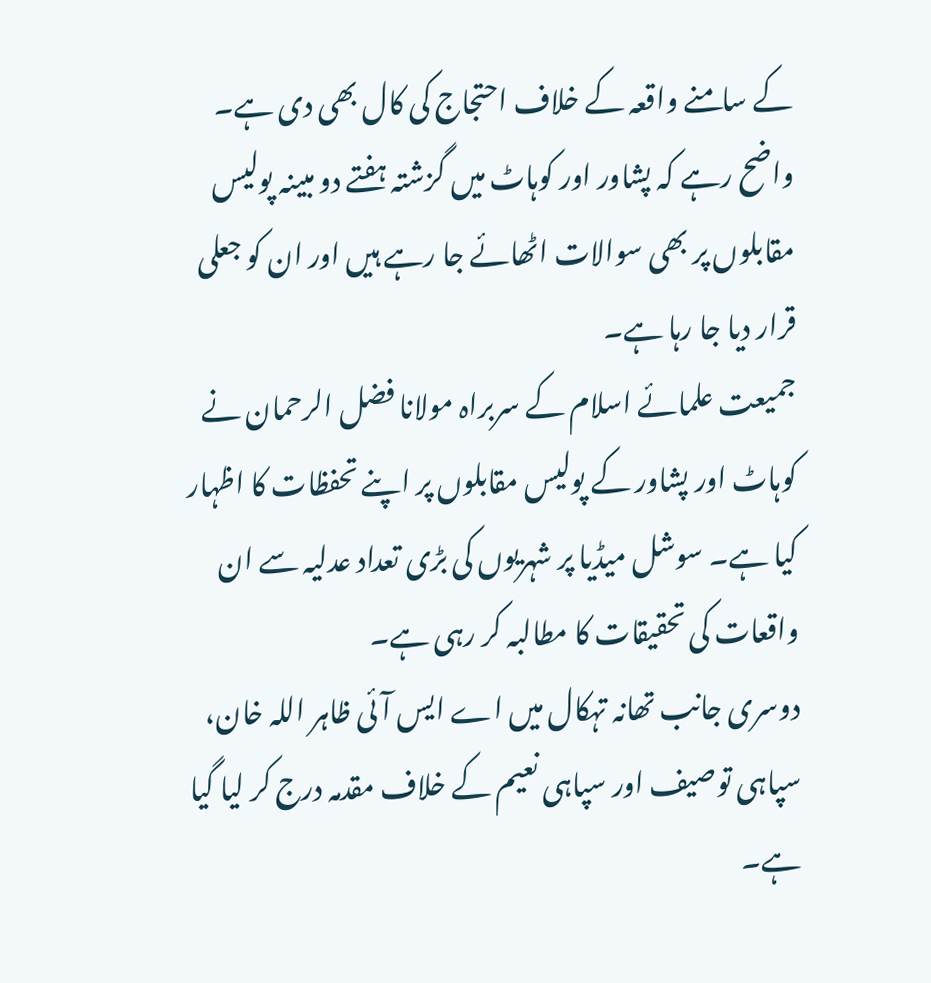کے سامنے واقعہ کے خلاف احتجاج کی کال بھی دی ہے۔
واضح رہے کہ پشاور اور کوہاٹ میں گزشتہ ہفتے دو مبینہ پولیس مقابلوں پر بھی سوالات اٹھائے جا رہے ہیں اور ان کو جعلی قرار دیا جا رہا ہے۔
جمیعت علمائے اسلام کے سربراہ مولانا فضل الرحمان نے کوہاٹ اور پشاور کے پولیس مقابلوں پر اپنے تحفظات کا اظہار کیا ہے۔ سوشل میڈیا پر شہریوں کی بڑی تعداد عدلیہ سے ان واقعات کی تحقیقات کا مطالبہ کر رہی ہے۔
دوسری جانب تھانہ تہکال میں اے ایس آئی ظاہر اللہ خان، سپاہی توصیف اور سپاہی نعیم کے خلاف مقدمہ درج کر لیا گیا ہے۔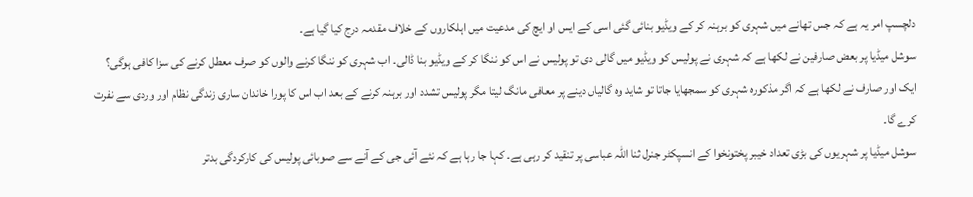دلچسپ امر یہ ہے کہ جس تھانے میں شہری کو برہنہ کر کے ویڈیو بنائی گئی اسی کے ایس او ایچ کی مدعیت میں اہلکاروں کے خلاف مقدمہ درج کیا گیا ہے۔
سوشل میڈیا پر بعض صارفین نے لکھا ہے کہ شہری نے پولیس کو ویڈیو میں گالی دی تو پولیس نے اس کو ننگا کر کے ویڈیو بنا ڈالی۔ اب شہری کو ننگا کرنے والوں کو صرف معطل کرنے کی سزا کافی ہوگی؟
ایک اور صارف نے لکھا ہے کہ اگر مذکورہ شہری کو سمجھایا جاتا تو شاید وہ گالیاں دینے پر معافی مانگ لیتا مگر پولیس تشدد اور برہنہ کرنے کے بعد اب اس کا پورا خاندان ساری زندگی نظام اور وردی سے نفرت کرے گا۔
سوشل میڈیا پر شہریوں کی بڑی تعداد خیبر پختونخوا کے انسپکٹر جنرل ثنا اللہ عباسی پر تنقید کر رہی ہے۔ کہا جا رہا ہے کہ نئے آئی جی کے آنے سے صوبائی پولیس کی کارکردگی بدتر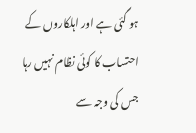ہو گئی ہے اور اہلکاروں کے احتساب کا کوئی نظام نہیں رہا جس کی وجہ سے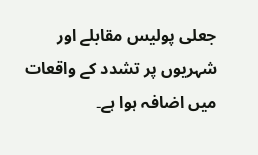جعلی پولیس مقابلے اور شہریوں پر تشدد کے واقعات میں اضافہ ہوا ہے۔